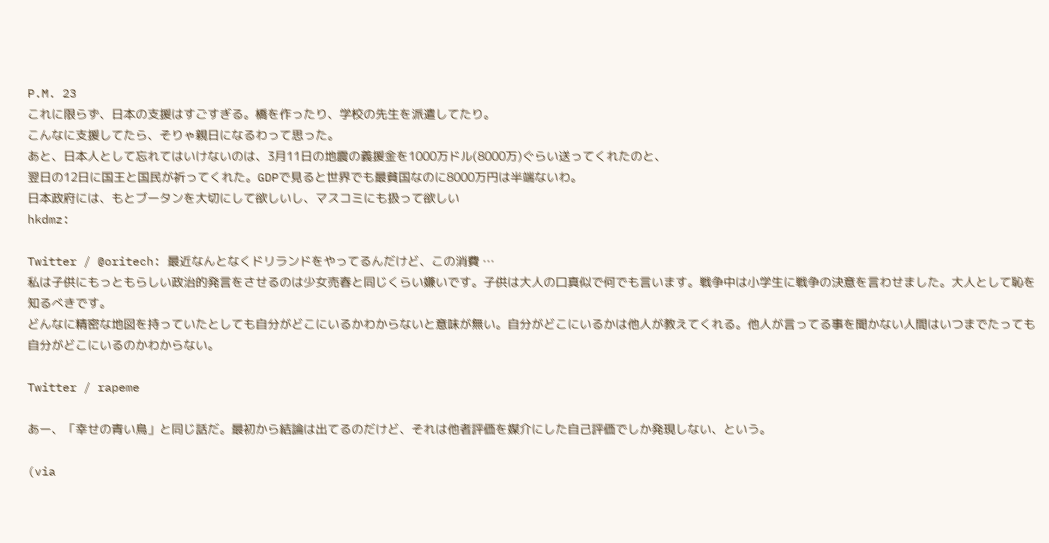P.M. 23
これに限らず、日本の支援はすごすぎる。橋を作ったり、学校の先生を派遣してたり。
こんなに支援してたら、そりゃ親日になるわって思った。
あと、日本人として忘れてはいけないのは、3月11日の地震の義援金を1000万ドル(8000万)ぐらい送ってくれたのと、
翌日の12日に国王と国民が祈ってくれた。GDPで見ると世界でも最貧国なのに8000万円は半端ないわ。
日本政府には、もとブータンを大切にして欲しいし、マスコミにも扱って欲しい
hkdmz:

Twitter / @oritech: 最近なんとなくドリランドをやってるんだけど、この消費 …
私は子供にもっともらしい政治的発言をさせるのは少女売春と同じくらい嫌いです。子供は大人の口真似で何でも言います。戦争中は小学生に戦争の決意を言わせました。大人として恥を知るべきです。
どんなに精密な地図を持っていたとしても自分がどこにいるかわからないと意味が無い。自分がどこにいるかは他人が教えてくれる。他人が言ってる事を聞かない人間はいつまでたっても自分がどこにいるのかわからない。

Twitter / rapeme

あー、「幸せの青い鳥」と同じ話だ。最初から結論は出てるのだけど、それは他者評価を媒介にした自己評価でしか発現しない、という。

(via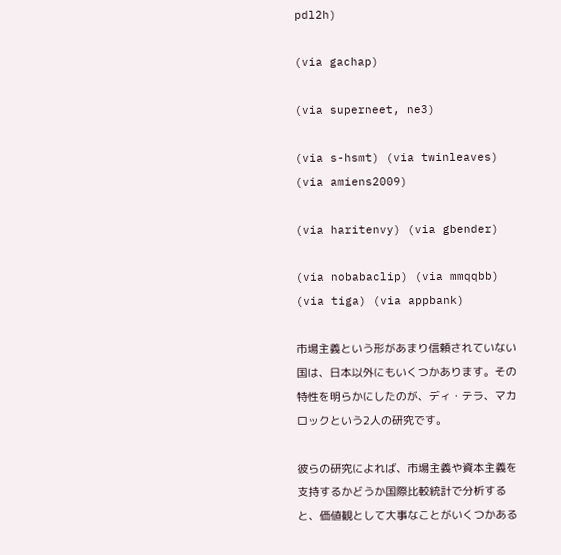pdl2h)

(via gachap)

(via superneet, ne3)

(via s-hsmt) (via twinleaves) (via amiens2009)

(via haritenvy) (via gbender)

(via nobabaclip) (via mmqqbb) (via tiga) (via appbank)

市場主義という形があまり信頼されていない国は、日本以外にもいくつかあります。その特性を明らかにしたのが、ディ・テラ、マカロックという2人の研究です。

彼らの研究によれば、市場主義や資本主義を支持するかどうか国際比較統計で分析すると、価値観として大事なことがいくつかある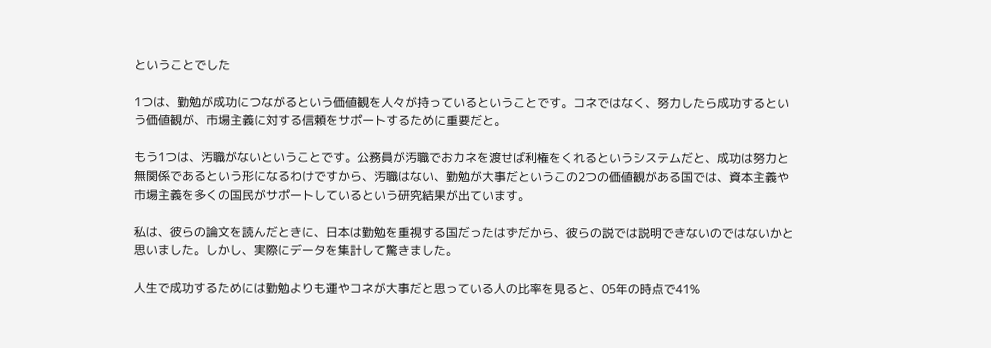ということでした

1つは、勤勉が成功につながるという価値観を人々が持っているということです。コネではなく、努力したら成功するという価値観が、市場主義に対する信頼をサポートするために重要だと。

もう1つは、汚職がないということです。公務員が汚職でおカネを渡せば利権をくれるというシステムだと、成功は努力と無関係であるという形になるわけですから、汚職はない、勤勉が大事だというこの2つの価値観がある国では、資本主義や市場主義を多くの国民がサポートしているという研究結果が出ています。

私は、彼らの論文を読んだときに、日本は勤勉を重視する国だったはずだから、彼らの説では説明できないのではないかと思いました。しかし、実際にデータを集計して驚きました。

人生で成功するためには勤勉よりも運やコネが大事だと思っている人の比率を見ると、05年の時点で41%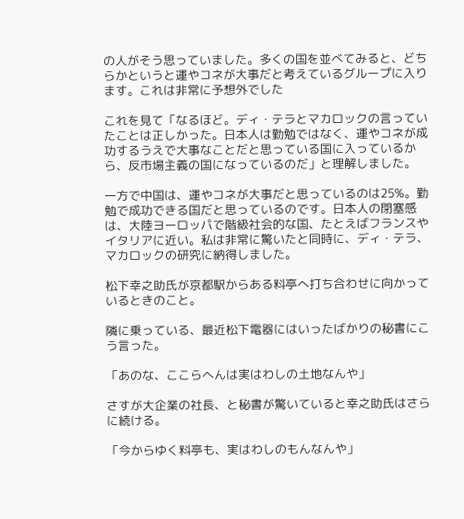の人がそう思っていました。多くの国を並べてみると、どちらかというと運やコネが大事だと考えているグループに入ります。これは非常に予想外でした

これを見て「なるほど。ディ・テラとマカロックの言っていたことは正しかった。日本人は勤勉ではなく、運やコネが成功するうえで大事なことだと思っている国に入っているから、反市場主義の国になっているのだ」と理解しました。

一方で中国は、運やコネが大事だと思っているのは25%。勤勉で成功できる国だと思っているのです。日本人の閉塞感は、大陸ヨーロッパで階級社会的な国、たとえばフランスやイタリアに近い。私は非常に驚いたと同時に、ディ・テラ、マカロックの研究に納得しました。

松下幸之助氏が京都駅からある料亭へ打ち合わせに向かっているときのこと。

隣に乗っている、最近松下電器にはいったばかりの秘書にこう言った。

「あのな、ここらへんは実はわしの土地なんや」

さすが大企業の社長、と秘書が驚いていると幸之助氏はさらに続ける。

「今からゆく料亭も、実はわしのもんなんや」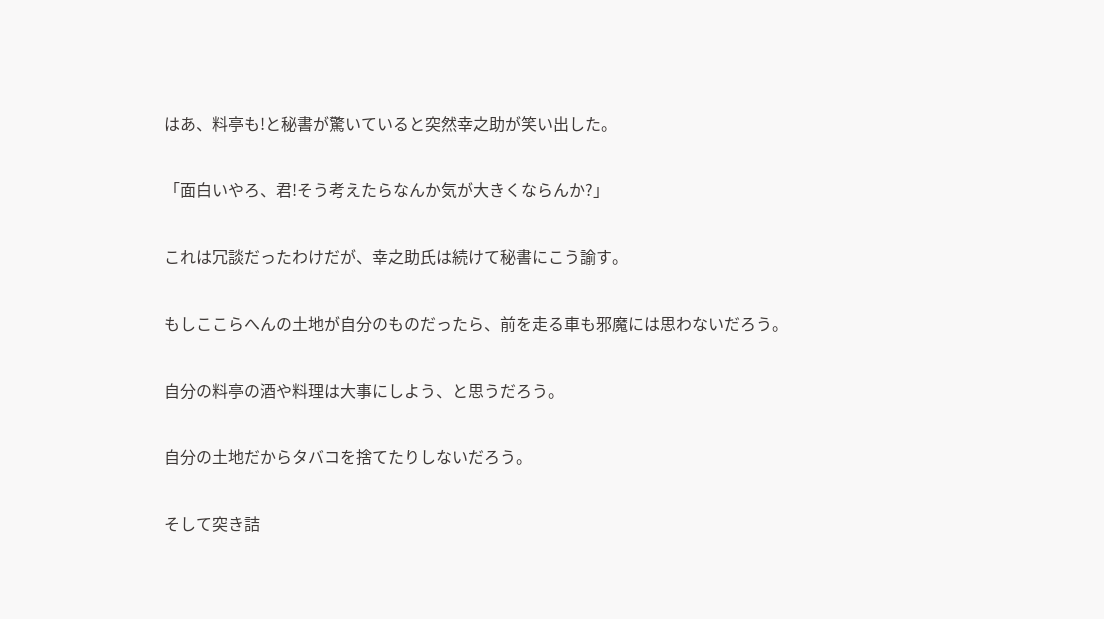はあ、料亭も!と秘書が驚いていると突然幸之助が笑い出した。

「面白いやろ、君!そう考えたらなんか気が大きくならんか?」

これは冗談だったわけだが、幸之助氏は続けて秘書にこう諭す。

もしここらへんの土地が自分のものだったら、前を走る車も邪魔には思わないだろう。

自分の料亭の酒や料理は大事にしよう、と思うだろう。

自分の土地だからタバコを捨てたりしないだろう。

そして突き詰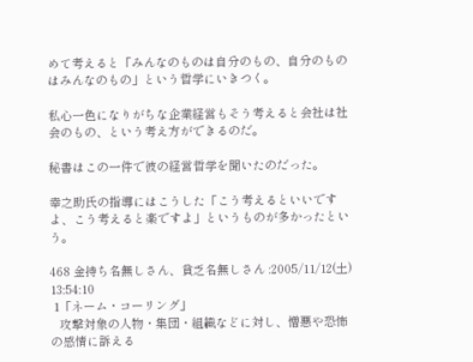めて考えると「みんなのものは自分のもの、自分のものはみんなのもの」という哲学にいきつく。

私心一色になりがちな企業経営もそう考えると会社は社会のもの、という考え方ができるのだ。

秘書はこの一件で彼の経営哲学を聞いたのだった。

幸之助氏の指導にはこうした「こう考えるといいですよ、こう考えると楽ですよ」というものが多かったという。

468 金持ち名無しさん、貧乏名無しさん :2005/11/12(土) 13:54:10
 1「ネーム・コーリング」
   攻撃対象の人物・集団・組織などに対し、憎悪や恐怖の感情に訴える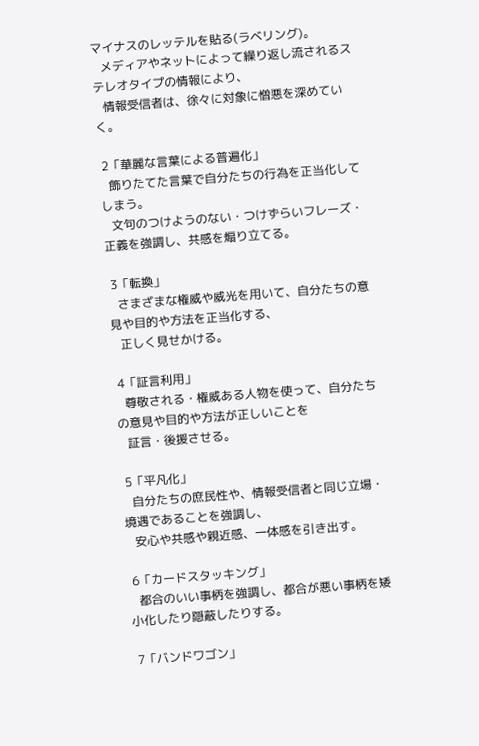マイナスのレッテルを貼る(ラベリング)。
   メディアやネットによって繰り返し流されるステレオタイプの情報により、
   情報受信者は、徐々に対象に憎悪を深めていく。

 2「華麗な言葉による普遍化」
   飾りたてた言葉で自分たちの行為を正当化してしまう。
   文句のつけようのない・つけずらいフレーズ・正義を強調し、共感を煽り立てる。

 3「転換」
   さまざまな権威や威光を用いて、自分たちの意見や目的や方法を正当化する、
   正しく見せかける。

 4「証言利用」
   尊敬される・権威ある人物を使って、自分たちの意見や目的や方法が正しいことを
   証言・後援させる。

 5「平凡化」
   自分たちの庶民性や、情報受信者と同じ立場・境遇であることを強調し、
   安心や共感や親近感、一体感を引き出す。

 6「カードスタッキング」
   都合のいい事柄を強調し、都合が悪い事柄を矮小化したり隠蔽したりする。

 7「バンドワゴン」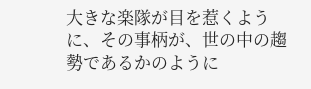大きな楽隊が目を惹くように、その事柄が、世の中の趨勢であるかのように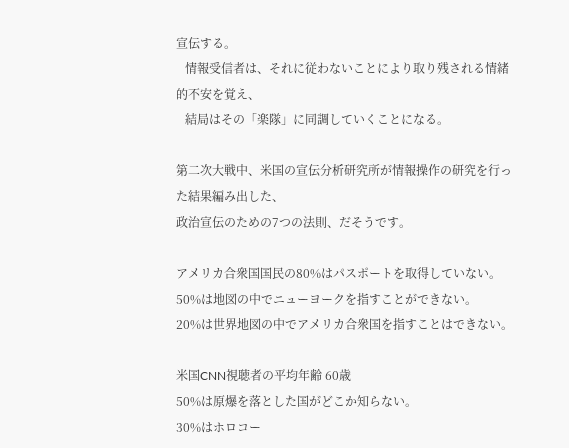宣伝する。
   情報受信者は、それに従わないことにより取り残される情緒的不安を覚え、
   結局はその「楽隊」に同調していくことになる。

第二次大戦中、米国の宣伝分析研究所が情報操作の研究を行った結果編み出した、
政治宣伝のための7つの法則、だそうです。

アメリカ合衆国国民の80%はパスポートを取得していない。
50%は地図の中でニューヨークを指すことができない。
20%は世界地図の中でアメリカ合衆国を指すことはできない。

米国CNN視聴者の平均年齢 60歳
50%は原爆を落とした国がどこか知らない。
30%はホロコー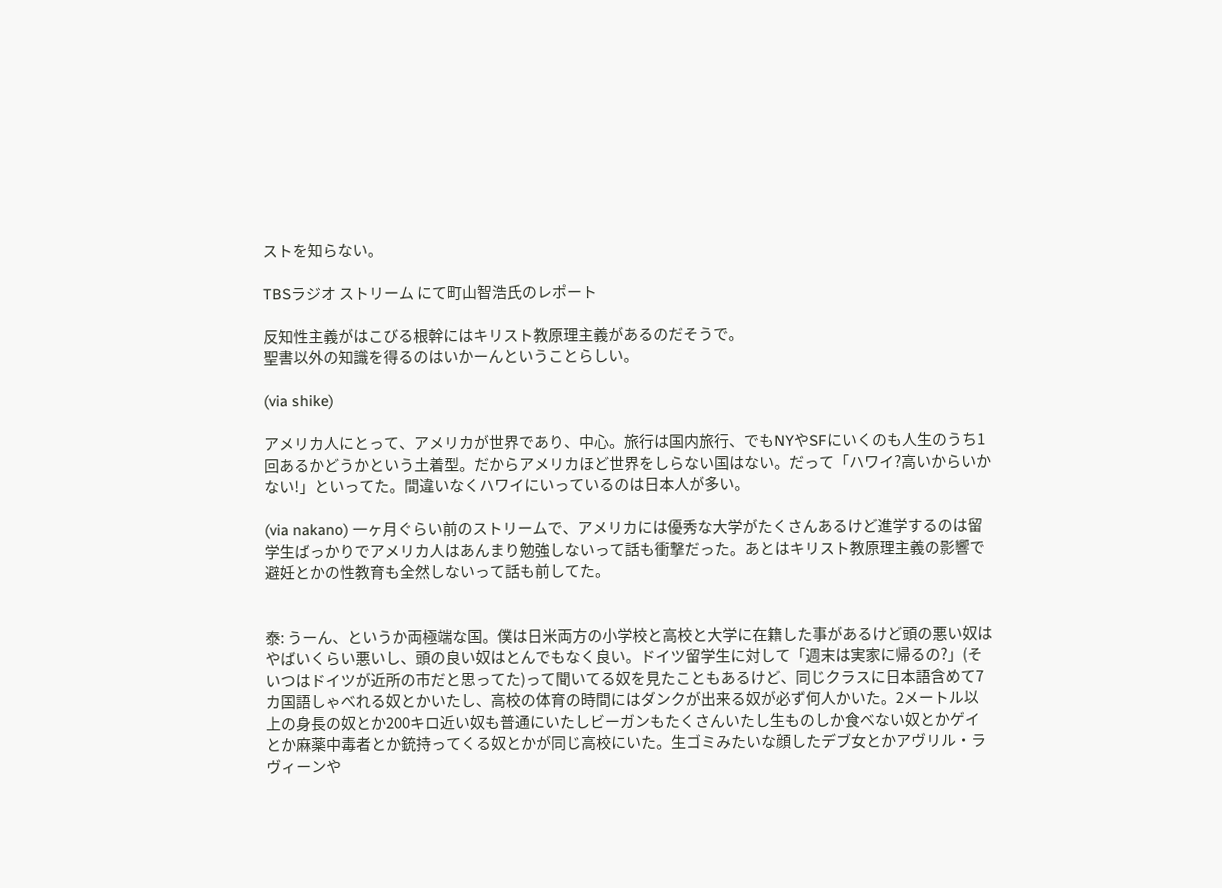ストを知らない。

TBSラジオ ストリーム にて町山智浩氏のレポート

反知性主義がはこびる根幹にはキリスト教原理主義があるのだそうで。
聖書以外の知識を得るのはいかーんということらしい。

(via shike)

アメリカ人にとって、アメリカが世界であり、中心。旅行は国内旅行、でもNYやSFにいくのも人生のうち1回あるかどうかという土着型。だからアメリカほど世界をしらない国はない。だって「ハワイ?高いからいかない!」といってた。間違いなくハワイにいっているのは日本人が多い。

(via nakano) 一ヶ月ぐらい前のストリームで、アメリカには優秀な大学がたくさんあるけど進学するのは留学生ばっかりでアメリカ人はあんまり勉強しないって話も衝撃だった。あとはキリスト教原理主義の影響で避妊とかの性教育も全然しないって話も前してた。


泰: うーん、というか両極端な国。僕は日米両方の小学校と高校と大学に在籍した事があるけど頭の悪い奴はやばいくらい悪いし、頭の良い奴はとんでもなく良い。ドイツ留学生に対して「週末は実家に帰るの?」(そいつはドイツが近所の市だと思ってた)って聞いてる奴を見たこともあるけど、同じクラスに日本語含めて7カ国語しゃべれる奴とかいたし、高校の体育の時間にはダンクが出来る奴が必ず何人かいた。2メートル以上の身長の奴とか200キロ近い奴も普通にいたしビーガンもたくさんいたし生ものしか食べない奴とかゲイとか麻薬中毒者とか銃持ってくる奴とかが同じ高校にいた。生ゴミみたいな顔したデブ女とかアヴリル・ラヴィーンや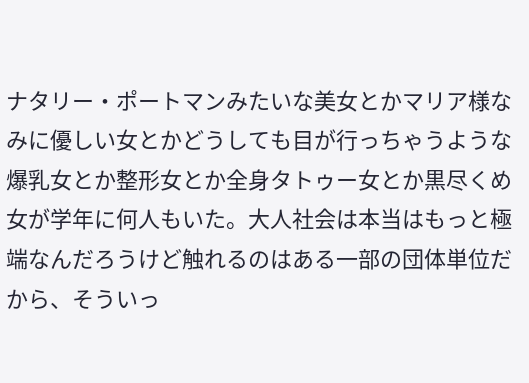ナタリー・ポートマンみたいな美女とかマリア様なみに優しい女とかどうしても目が行っちゃうような爆乳女とか整形女とか全身タトゥー女とか黒尽くめ女が学年に何人もいた。大人社会は本当はもっと極端なんだろうけど触れるのはある一部の団体単位だから、そういっ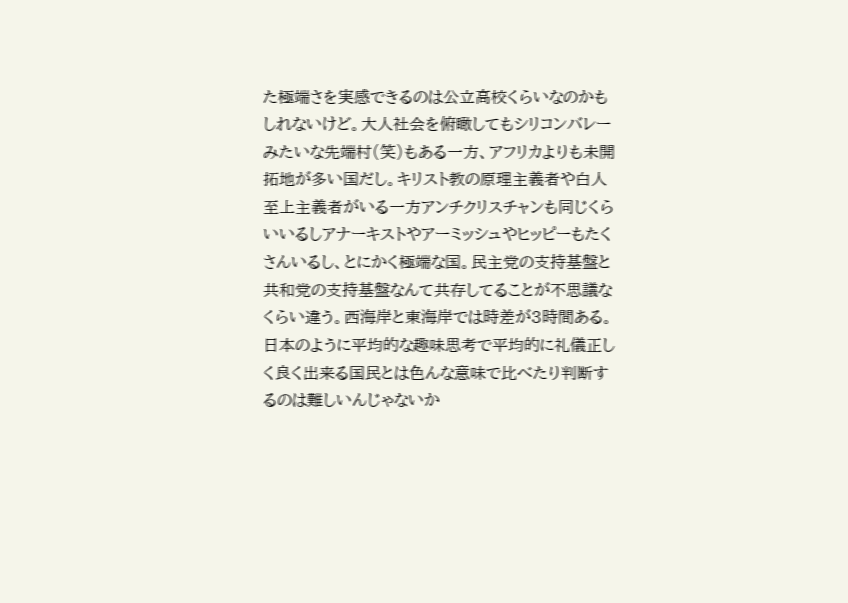た極端さを実感できるのは公立高校くらいなのかもしれないけど。大人社会を俯瞰してもシリコンバレーみたいな先端村(笑)もある一方、アフリカよりも未開拓地が多い国だし。キリスト教の原理主義者や白人至上主義者がいる一方アンチクリスチャンも同じくらいいるしアナーキストやアーミッシュやヒッピーもたくさんいるし、とにかく極端な国。民主党の支持基盤と共和党の支持基盤なんて共存してることが不思議なくらい違う。西海岸と東海岸では時差が3時間ある。日本のように平均的な趣味思考で平均的に礼儀正しく良く出来る国民とは色んな意味で比べたり判断するのは難しいんじゃないか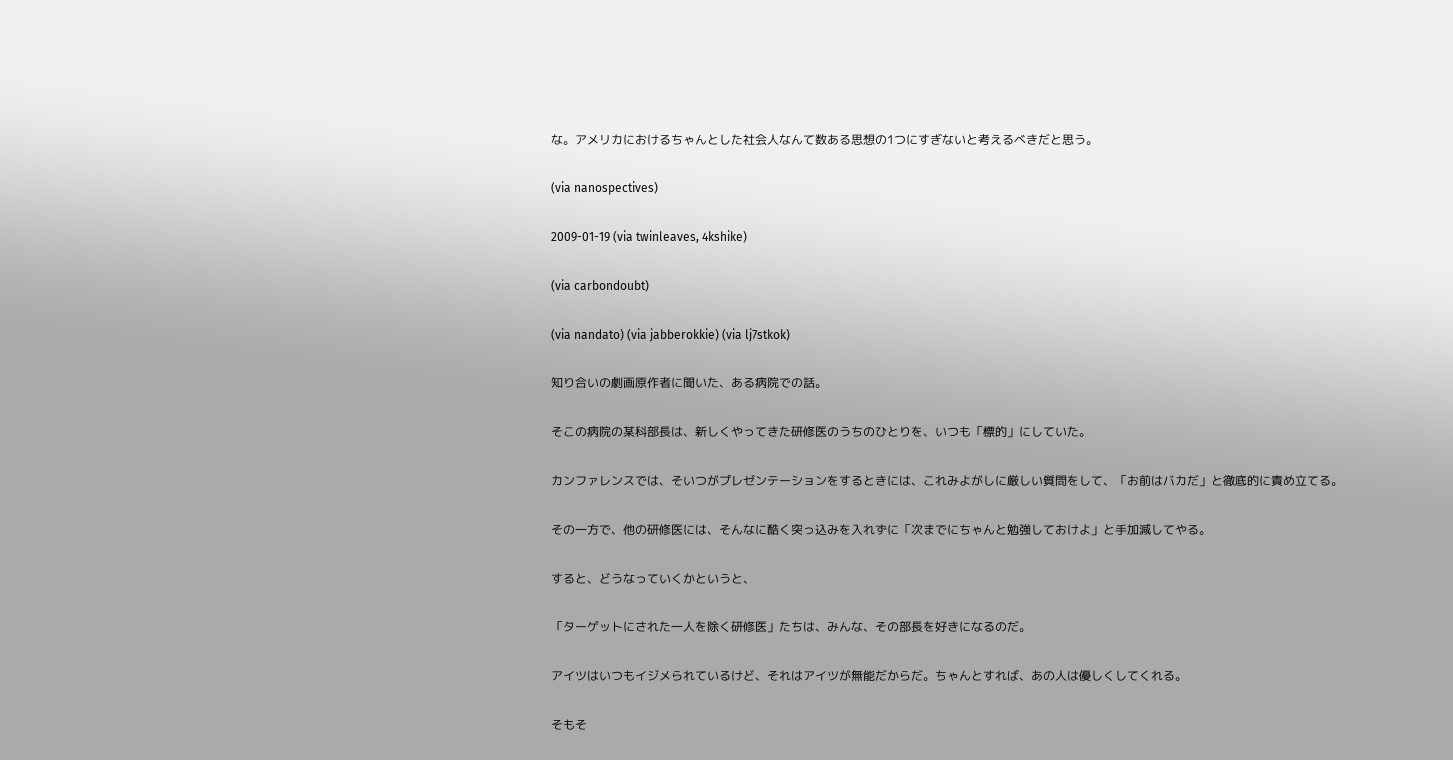な。アメリカにおけるちゃんとした社会人なんて数ある思想の1つにすぎないと考えるべきだと思う。

(via nanospectives)

2009-01-19 (via twinleaves, 4kshike)

(via carbondoubt)

(via nandato) (via jabberokkie) (via lj7stkok)

知り合いの劇画原作者に聞いた、ある病院での話。

そこの病院の某科部長は、新しくやってきた研修医のうちのひとりを、いつも「標的」にしていた。

カンファレンスでは、そいつがプレゼンテーションをするときには、これみよがしに厳しい質問をして、「お前はバカだ」と徹底的に責め立てる。

その一方で、他の研修医には、そんなに酷く突っ込みを入れずに「次までにちゃんと勉強しておけよ」と手加減してやる。

すると、どうなっていくかというと、

「ターゲットにされた一人を除く研修医」たちは、みんな、その部長を好きになるのだ。

アイツはいつもイジメられているけど、それはアイツが無能だからだ。ちゃんとすれば、あの人は優しくしてくれる。

そもそ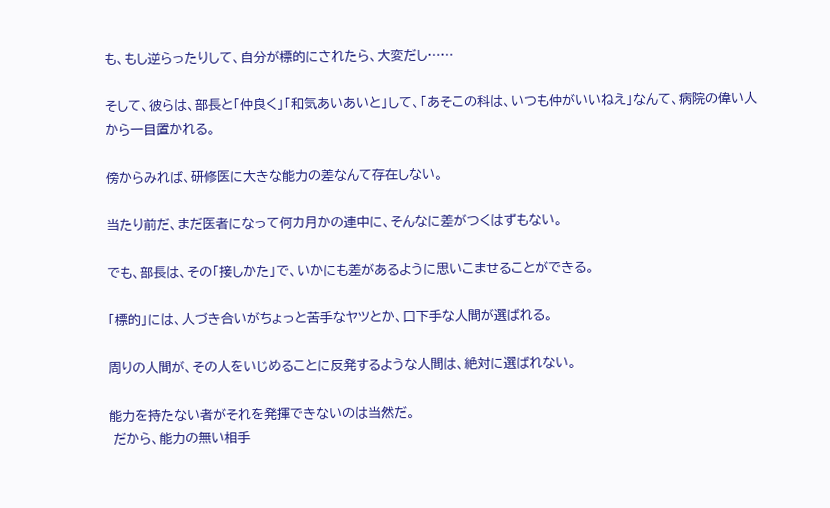も、もし逆らったりして、自分が標的にされたら、大変だし……

そして、彼らは、部長と「仲良く」「和気あいあいと」して、「あそこの科は、いつも仲がいいねえ」なんて、病院の偉い人から一目置かれる。

傍からみれば、研修医に大きな能力の差なんて存在しない。

当たり前だ、まだ医者になって何カ月かの連中に、そんなに差がつくはずもない。

でも、部長は、その「接しかた」で、いかにも差があるように思いこませることができる。

「標的」には、人づき合いがちょっと苦手なヤツとか、口下手な人間が選ばれる。

周りの人間が、その人をいじめることに反発するような人間は、絶対に選ばれない。

能力を持たない者がそれを発揮できないのは当然だ。
 だから、能力の無い相手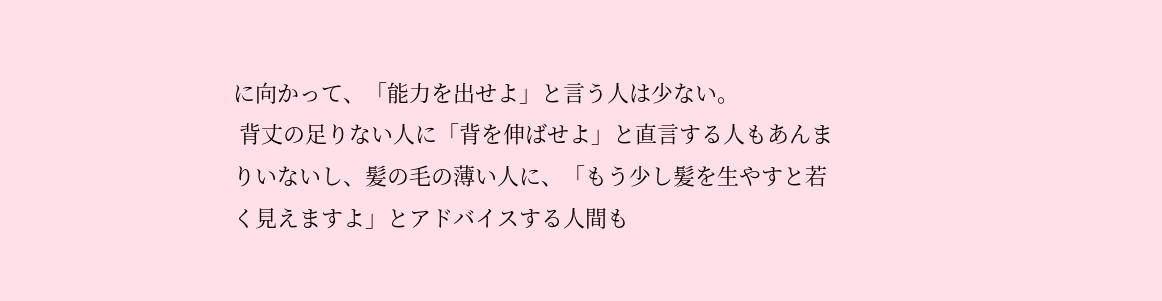に向かって、「能力を出せよ」と言う人は少ない。
 背丈の足りない人に「背を伸ばせよ」と直言する人もあんまりいないし、髪の毛の薄い人に、「もう少し髪を生やすと若く見えますよ」とアドバイスする人間も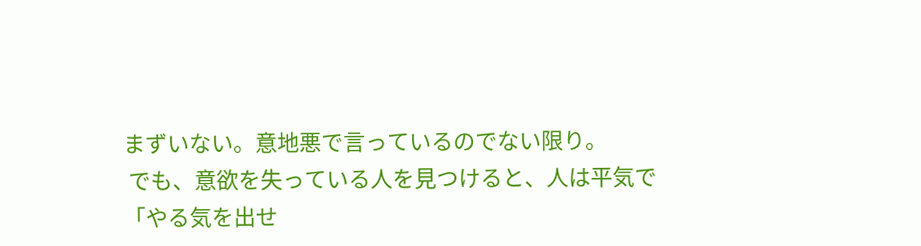まずいない。意地悪で言っているのでない限り。
 でも、意欲を失っている人を見つけると、人は平気で
「やる気を出せ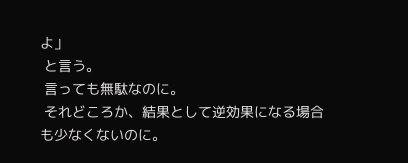よ」
 と言う。
 言っても無駄なのに。
 それどころか、結果として逆効果になる場合も少なくないのに。